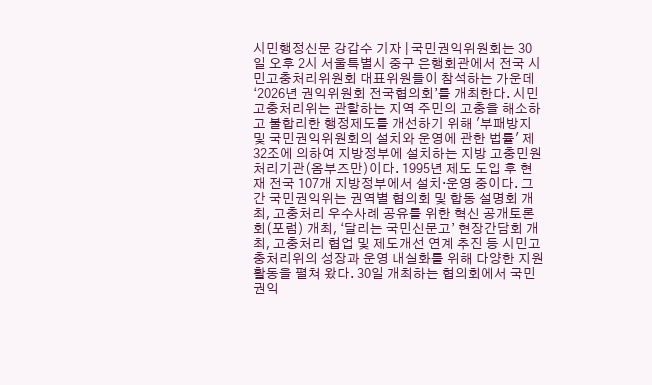시민행정신문 강갑수 기자 | 국민권익위원회는 30일 오후 2시 서울특별시 중구 은행회관에서 전국 시민고충처리위원회 대표위원들이 참석하는 가운데 ‘2026년 권익위원회 전국협의회’를 개최한다. 시민고충처리위는 관할하는 지역 주민의 고충을 해소하고 불합리한 행정제도를 개선하기 위해 '부패방지 및 국민권익위원회의 설치와 운영에 관한 법률' 제32조에 의하여 지방정부에 설치하는 지방 고충민원처리기관(옴부즈만)이다. 1995년 제도 도입 후 현재 전국 107개 지방정부에서 설치‧운영 중이다. 그 간 국민권익위는 권역별 협의회 및 합동 설명회 개최, 고충처리 우수사례 공유를 위한 혁신 공개토론회(포럼) 개최, ‘달리는 국민신문고’ 현장간담회 개최, 고충처리 협업 및 제도개선 연계 추진 등 시민고충처리위의 성장과 운영 내실화를 위해 다양한 지원 활동을 펼쳐 왔다. 30일 개최하는 협의회에서 국민권익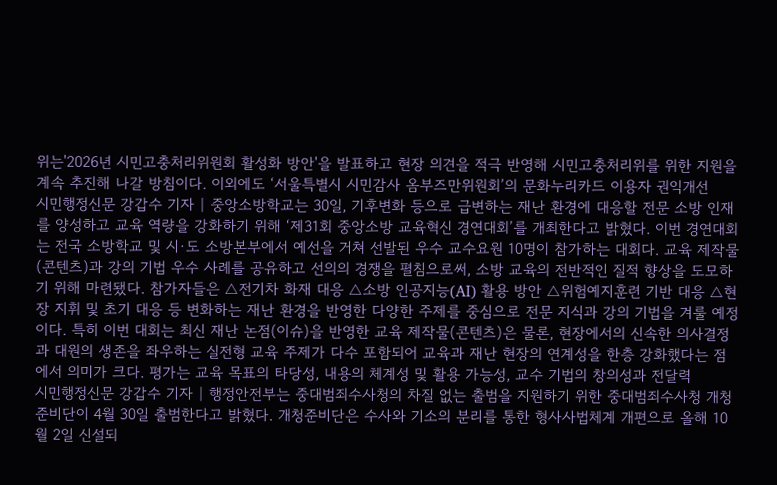위는'2026년 시민고충처리위원회 활성화 방안'을 발표하고 현장 의견을 적극 반영해 시민고충처리위를 위한 지원을 계속 추진해 나갈 방침이다. 이외에도 ‘서울특별시 시민감사 옴부즈만위원회’의 문화누리카드 이용자 권익개선
시민행정신문 강갑수 기자 | 중앙소방학교는 30일, 기후변화 등으로 급변하는 재난 환경에 대응할 전문 소방 인재를 양성하고 교육 역량을 강화하기 위해 ‘제31회 중앙소방 교육혁신 경연대회’를 개최한다고 밝혔다. 이번 경연대회는 전국 소방학교 및 시·도 소방본부에서 예선을 거쳐 선발된 우수 교수요원 10명이 참가하는 대회다. 교육 제작물(콘텐츠)과 강의 기법 우수 사례를 공유하고 선의의 경쟁을 펼침으로써, 소방 교육의 전반적인 질적 향상을 도모하기 위해 마련됐다. 참가자들은 △전기차 화재 대응 △소방 인공지능(AI) 활용 방안 △위험예지훈련 기반 대응 △현장 지휘 및 초기 대응 등 변화하는 재난 환경을 반영한 다양한 주제를 중심으로 전문 지식과 강의 기법을 겨룰 예정이다. 특히 이번 대회는 최신 재난 논점(이슈)을 반영한 교육 제작물(콘텐츠)은 물론, 현장에서의 신속한 의사결정과 대원의 생존을 좌우하는 실전형 교육 주제가 다수 포함되어 교육과 재난 현장의 연계성을 한층 강화했다는 점에서 의미가 크다. 평가는 교육 목표의 타당성, 내용의 체계성 및 활용 가능성, 교수 기법의 창의성과 전달력
시민행정신문 강갑수 기자 | 행정안전부는 중대범죄수사청의 차질 없는 출범을 지원하기 위한 중대범죄수사청 개청준비단이 4월 30일 출범한다고 밝혔다. 개청준비단은 수사와 기소의 분리를 통한 형사사법체계 개편으로 올해 10월 2일 신설되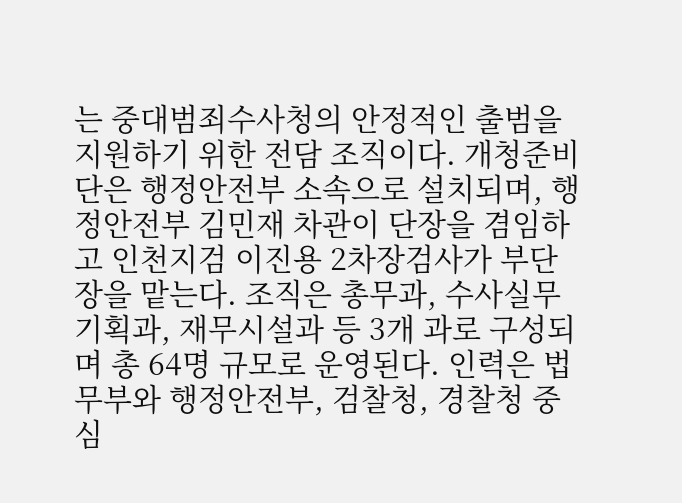는 중대범죄수사청의 안정적인 출범을 지원하기 위한 전담 조직이다. 개청준비단은 행정안전부 소속으로 설치되며, 행정안전부 김민재 차관이 단장을 겸임하고 인천지검 이진용 2차장검사가 부단장을 맡는다. 조직은 총무과, 수사실무기획과, 재무시설과 등 3개 과로 구성되며 총 64명 규모로 운영된다. 인력은 법무부와 행정안전부, 검찰청, 경찰청 중심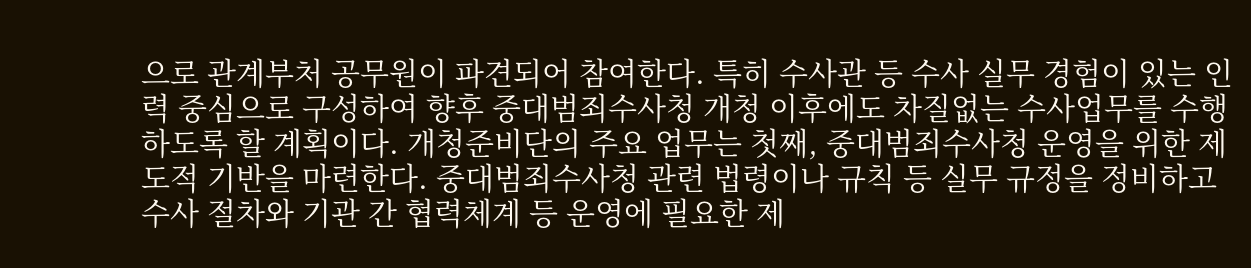으로 관계부처 공무원이 파견되어 참여한다. 특히 수사관 등 수사 실무 경험이 있는 인력 중심으로 구성하여 향후 중대범죄수사청 개청 이후에도 차질없는 수사업무를 수행하도록 할 계획이다. 개청준비단의 주요 업무는 첫째, 중대범죄수사청 운영을 위한 제도적 기반을 마련한다. 중대범죄수사청 관련 법령이나 규칙 등 실무 규정을 정비하고 수사 절차와 기관 간 협력체계 등 운영에 필요한 제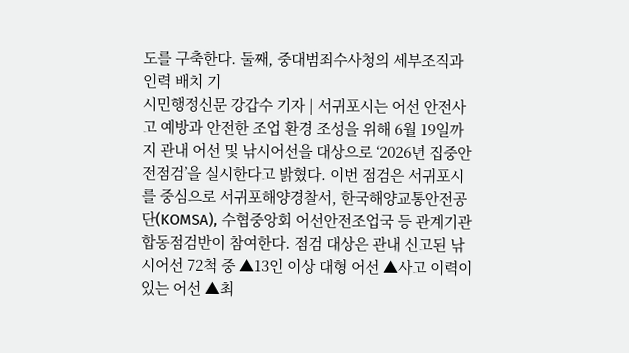도를 구축한다. 둘째, 중대범죄수사청의 세부조직과 인력 배치 기
시민행정신문 강갑수 기자 | 서귀포시는 어선 안전사고 예방과 안전한 조업 환경 조성을 위해 6월 19일까지 관내 어선 및 낚시어선을 대상으로 ‘2026년 집중안전점검’을 실시한다고 밝혔다. 이번 점검은 서귀포시를 중심으로 서귀포해양경찰서, 한국해양교통안전공단(KOMSA), 수협중앙회 어선안전조업국 등 관계기관 합동점검반이 참여한다. 점검 대상은 관내 신고된 낚시어선 72척 중 ▲13인 이상 대형 어선 ▲사고 이력이 있는 어선 ▲최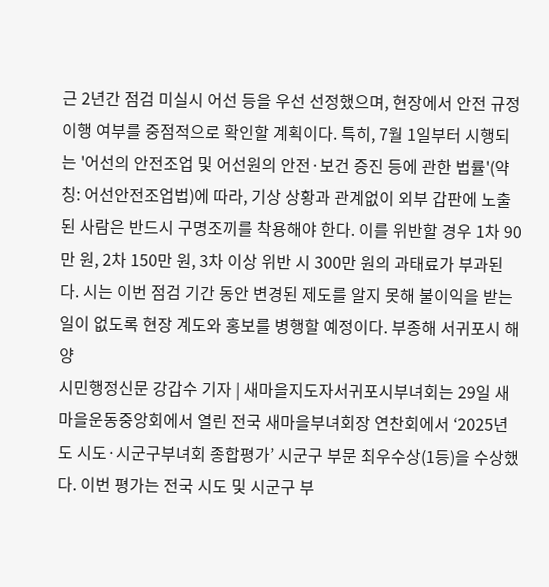근 2년간 점검 미실시 어선 등을 우선 선정했으며, 현장에서 안전 규정 이행 여부를 중점적으로 확인할 계획이다. 특히, 7월 1일부터 시행되는 '어선의 안전조업 및 어선원의 안전·보건 증진 등에 관한 법률'(약칭: 어선안전조업법)에 따라, 기상 상황과 관계없이 외부 갑판에 노출된 사람은 반드시 구명조끼를 착용해야 한다. 이를 위반할 경우 1차 90만 원, 2차 150만 원, 3차 이상 위반 시 300만 원의 과태료가 부과된다. 시는 이번 점검 기간 동안 변경된 제도를 알지 못해 불이익을 받는 일이 없도록 현장 계도와 홍보를 병행할 예정이다. 부종해 서귀포시 해양
시민행정신문 강갑수 기자 | 새마을지도자서귀포시부녀회는 29일 새마을운동중앙회에서 열린 전국 새마을부녀회장 연찬회에서 ‘2025년도 시도·시군구부녀회 종합평가’ 시군구 부문 최우수상(1등)을 수상했다. 이번 평가는 전국 시도 및 시군구 부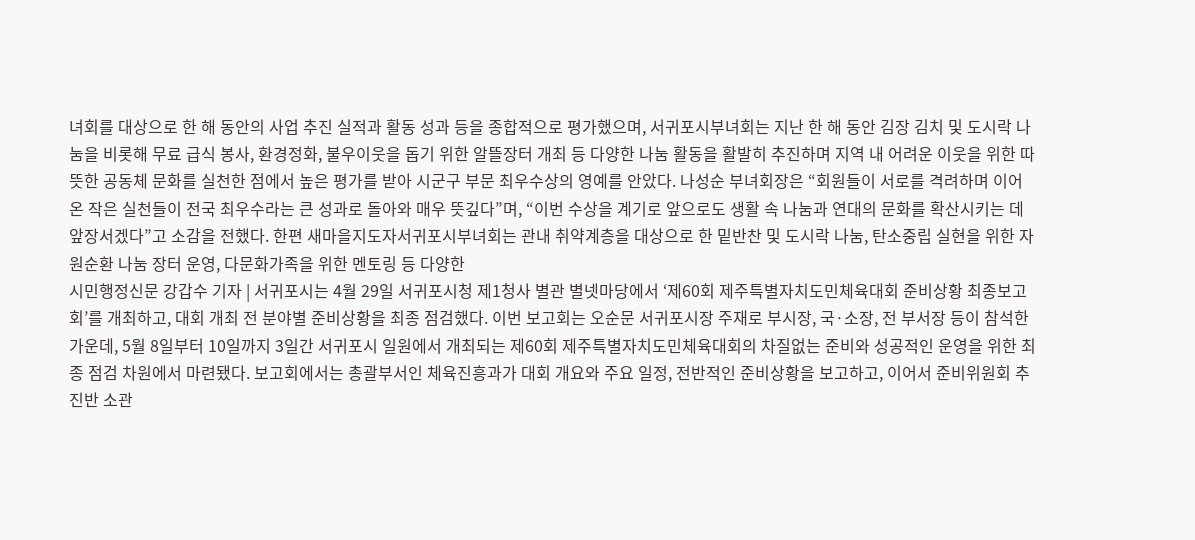녀회를 대상으로 한 해 동안의 사업 추진 실적과 활동 성과 등을 종합적으로 평가했으며, 서귀포시부녀회는 지난 한 해 동안 김장 김치 및 도시락 나눔을 비롯해 무료 급식 봉사, 환경정화, 불우이웃을 돕기 위한 알뜰장터 개최 등 다양한 나눔 활동을 활발히 추진하며 지역 내 어려운 이웃을 위한 따뜻한 공동체 문화를 실천한 점에서 높은 평가를 받아 시군구 부문 최우수상의 영예를 안았다. 나성순 부녀회장은 “회원들이 서로를 격려하며 이어온 작은 실천들이 전국 최우수라는 큰 성과로 돌아와 매우 뜻깊다”며, “이번 수상을 계기로 앞으로도 생활 속 나눔과 연대의 문화를 확산시키는 데 앞장서겠다”고 소감을 전했다. 한편 새마을지도자서귀포시부녀회는 관내 취약계층을 대상으로 한 밑반찬 및 도시락 나눔, 탄소중립 실현을 위한 자원순환 나눔 장터 운영, 다문화가족을 위한 멘토링 등 다양한
시민행정신문 강갑수 기자 | 서귀포시는 4월 29일 서귀포시청 제1청사 별관 별넷마당에서 ‘제60회 제주특별자치도민체육대회 준비상황 최종보고회’를 개최하고, 대회 개최 전 분야별 준비상황을 최종 점검했다. 이번 보고회는 오순문 서귀포시장 주재로 부시장, 국·소장, 전 부서장 등이 참석한 가운데, 5월 8일부터 10일까지 3일간 서귀포시 일원에서 개최되는 제60회 제주특별자치도민체육대회의 차질없는 준비와 성공적인 운영을 위한 최종 점검 차원에서 마련됐다. 보고회에서는 총괄부서인 체육진흥과가 대회 개요와 주요 일정, 전반적인 준비상황을 보고하고, 이어서 준비위원회 추진반 소관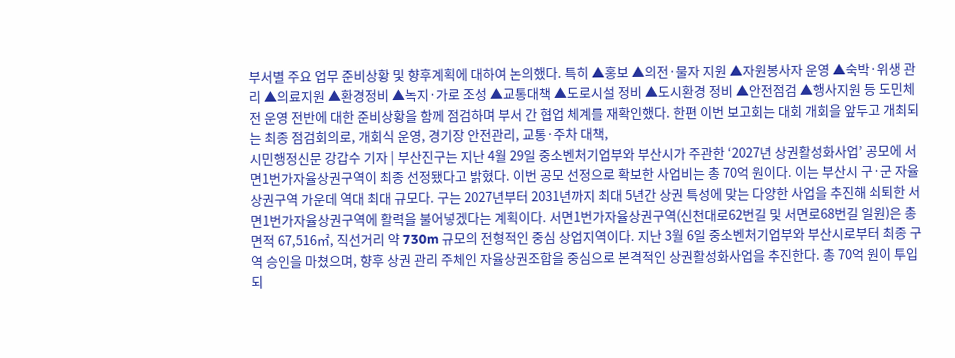부서별 주요 업무 준비상황 및 향후계획에 대하여 논의했다. 특히 ▲홍보 ▲의전·물자 지원 ▲자원봉사자 운영 ▲숙박·위생 관리 ▲의료지원 ▲환경정비 ▲녹지·가로 조성 ▲교통대책 ▲도로시설 정비 ▲도시환경 정비 ▲안전점검 ▲행사지원 등 도민체전 운영 전반에 대한 준비상황을 함께 점검하며 부서 간 협업 체계를 재확인했다. 한편 이번 보고회는 대회 개회을 앞두고 개최되는 최종 점검회의로, 개회식 운영, 경기장 안전관리, 교통·주차 대책,
시민행정신문 강갑수 기자 | 부산진구는 지난 4월 29일 중소벤처기업부와 부산시가 주관한 ‘2027년 상권활성화사업’ 공모에 서면1번가자율상권구역이 최종 선정됐다고 밝혔다. 이번 공모 선정으로 확보한 사업비는 총 70억 원이다. 이는 부산시 구·군 자율상권구역 가운데 역대 최대 규모다. 구는 2027년부터 2031년까지 최대 5년간 상권 특성에 맞는 다양한 사업을 추진해 쇠퇴한 서면1번가자율상권구역에 활력을 불어넣겠다는 계획이다. 서면1번가자율상권구역(신천대로62번길 및 서면로68번길 일원)은 총면적 67,516㎡, 직선거리 약 730m 규모의 전형적인 중심 상업지역이다. 지난 3월 6일 중소벤처기업부와 부산시로부터 최종 구역 승인을 마쳤으며, 향후 상권 관리 주체인 자율상권조합을 중심으로 본격적인 상권활성화사업을 추진한다. 총 70억 원이 투입되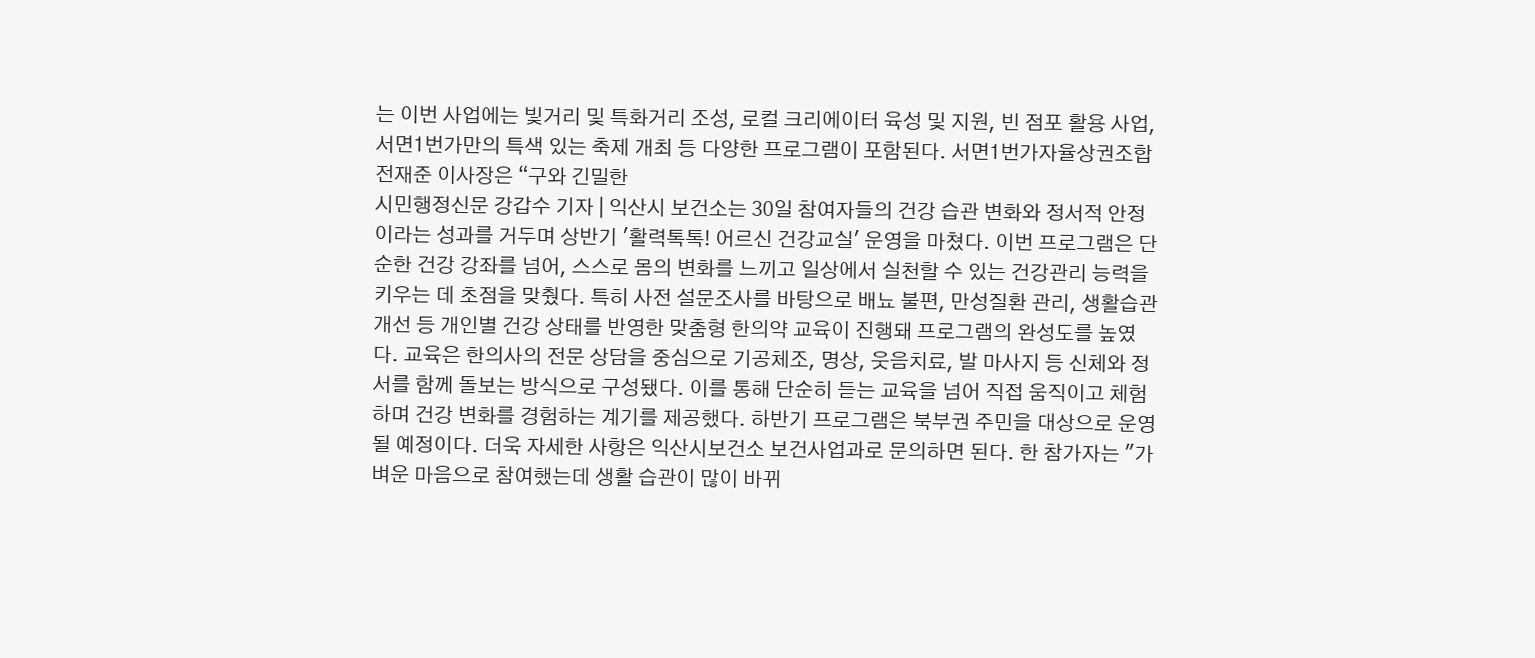는 이번 사업에는 빛거리 및 특화거리 조성, 로컬 크리에이터 육성 및 지원, 빈 점포 활용 사업, 서면1번가만의 특색 있는 축제 개최 등 다양한 프로그램이 포함된다. 서면1번가자율상권조합 전재준 이사장은 “구와 긴밀한
시민행정신문 강갑수 기자 | 익산시 보건소는 30일 참여자들의 건강 습관 변화와 정서적 안정이라는 성과를 거두며 상반기 '활력톡톡! 어르신 건강교실' 운영을 마쳤다. 이번 프로그램은 단순한 건강 강좌를 넘어, 스스로 몸의 변화를 느끼고 일상에서 실천할 수 있는 건강관리 능력을 키우는 데 초점을 맞췄다. 특히 사전 설문조사를 바탕으로 배뇨 불편, 만성질환 관리, 생활습관 개선 등 개인별 건강 상태를 반영한 맞춤형 한의약 교육이 진행돼 프로그램의 완성도를 높였다. 교육은 한의사의 전문 상담을 중심으로 기공체조, 명상, 웃음치료, 발 마사지 등 신체와 정서를 함께 돌보는 방식으로 구성됐다. 이를 통해 단순히 듣는 교육을 넘어 직접 움직이고 체험하며 건강 변화를 경험하는 계기를 제공했다. 하반기 프로그램은 북부권 주민을 대상으로 운영될 예정이다. 더욱 자세한 사항은 익산시보건소 보건사업과로 문의하면 된다. 한 참가자는 "가벼운 마음으로 참여했는데 생활 습관이 많이 바뀌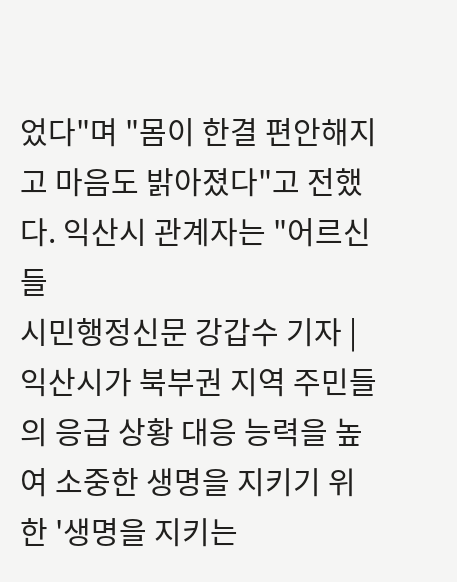었다"며 "몸이 한결 편안해지고 마음도 밝아졌다"고 전했다. 익산시 관계자는 "어르신들
시민행정신문 강갑수 기자 | 익산시가 북부권 지역 주민들의 응급 상황 대응 능력을 높여 소중한 생명을 지키기 위한 '생명을 지키는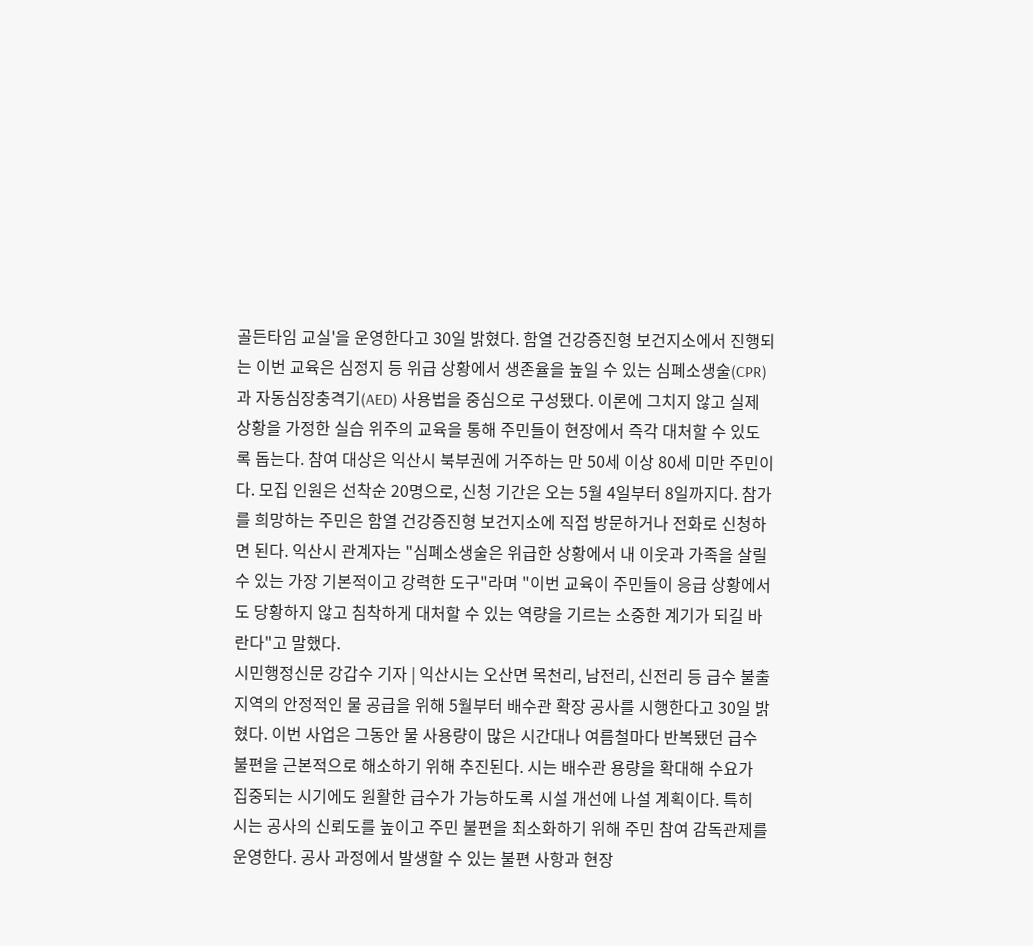골든타임 교실'을 운영한다고 30일 밝혔다. 함열 건강증진형 보건지소에서 진행되는 이번 교육은 심정지 등 위급 상황에서 생존율을 높일 수 있는 심폐소생술(CPR)과 자동심장충격기(AED) 사용법을 중심으로 구성됐다. 이론에 그치지 않고 실제 상황을 가정한 실습 위주의 교육을 통해 주민들이 현장에서 즉각 대처할 수 있도록 돕는다. 참여 대상은 익산시 북부권에 거주하는 만 50세 이상 80세 미만 주민이다. 모집 인원은 선착순 20명으로, 신청 기간은 오는 5월 4일부터 8일까지다. 참가를 희망하는 주민은 함열 건강증진형 보건지소에 직접 방문하거나 전화로 신청하면 된다. 익산시 관계자는 "심폐소생술은 위급한 상황에서 내 이웃과 가족을 살릴 수 있는 가장 기본적이고 강력한 도구"라며 "이번 교육이 주민들이 응급 상황에서도 당황하지 않고 침착하게 대처할 수 있는 역량을 기르는 소중한 계기가 되길 바란다"고 말했다.
시민행정신문 강갑수 기자 | 익산시는 오산면 목천리, 남전리, 신전리 등 급수 불출 지역의 안정적인 물 공급을 위해 5월부터 배수관 확장 공사를 시행한다고 30일 밝혔다. 이번 사업은 그동안 물 사용량이 많은 시간대나 여름철마다 반복됐던 급수 불편을 근본적으로 해소하기 위해 추진된다. 시는 배수관 용량을 확대해 수요가 집중되는 시기에도 원활한 급수가 가능하도록 시설 개선에 나설 계획이다. 특히 시는 공사의 신뢰도를 높이고 주민 불편을 최소화하기 위해 주민 참여 감독관제를 운영한다. 공사 과정에서 발생할 수 있는 불편 사항과 현장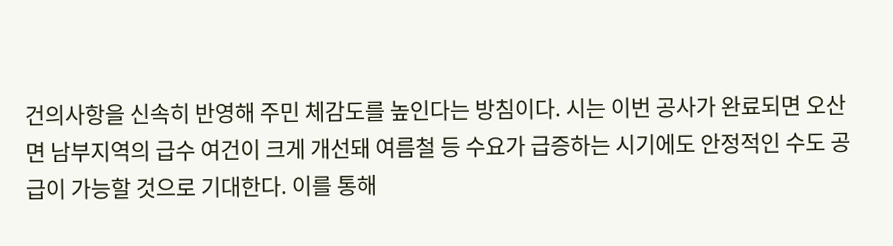건의사항을 신속히 반영해 주민 체감도를 높인다는 방침이다. 시는 이번 공사가 완료되면 오산면 남부지역의 급수 여건이 크게 개선돼 여름철 등 수요가 급증하는 시기에도 안정적인 수도 공급이 가능할 것으로 기대한다. 이를 통해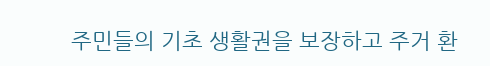주민들의 기초 생활권을 보장하고 주거 환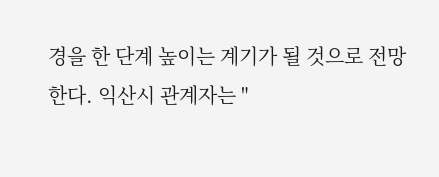경을 한 단계 높이는 계기가 될 것으로 전망한다. 익산시 관계자는 "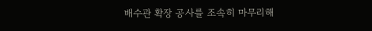배수관 확장 공사를 조속히 마무리해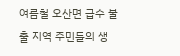여름철 오산면 급수 불출 지역 주민들의 생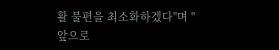활 불편을 최소화하겠다"며 "앞으로